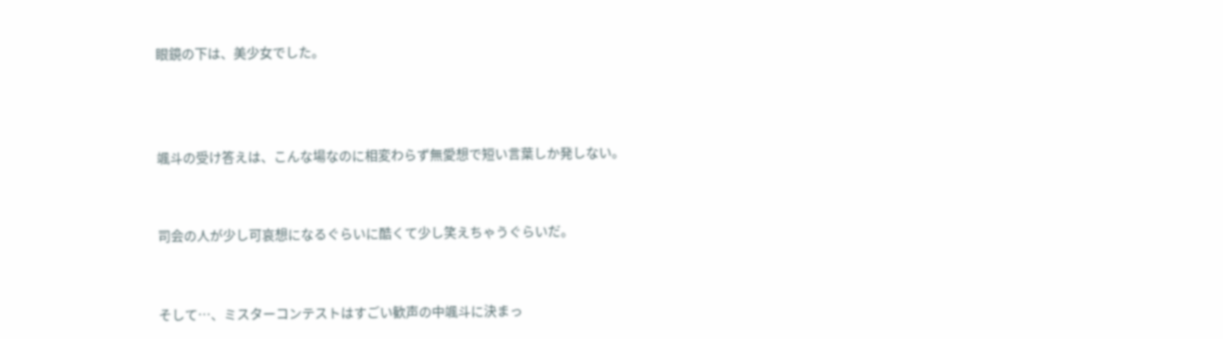眼鏡の下は、美少女でした。



颯斗の受け答えは、こんな場なのに相変わらず無愛想で短い言葉しか発しない。


司会の人が少し可哀想になるぐらいに酷くて少し笑えちゃうぐらいだ。


そして…、ミスターコンテストはすごい歓声の中颯斗に決まっ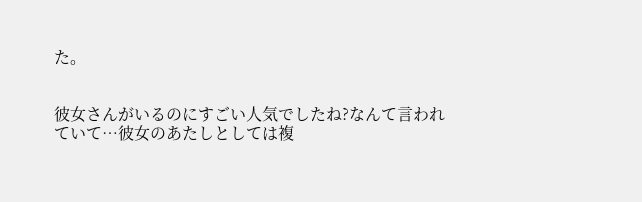た。


彼女さんがいるのにすごい人気でしたね?なんて言われていて…彼女のあたしとしては複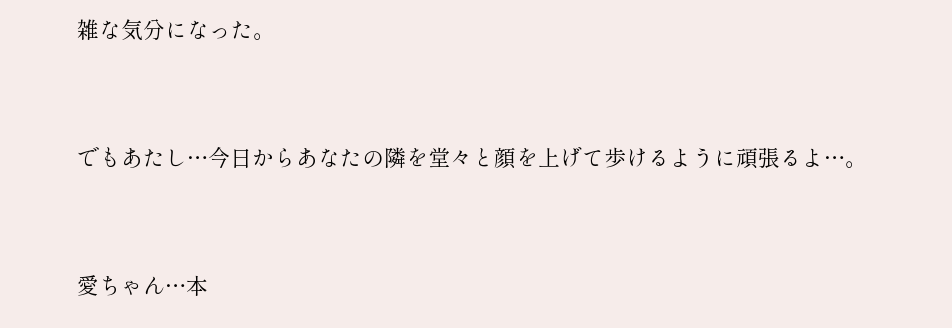雑な気分になった。


でもあたし…今日からあなたの隣を堂々と顔を上げて歩けるように頑張るよ…。


愛ちゃん…本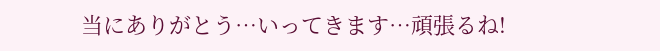当にありがとう…いってきます…頑張るね!